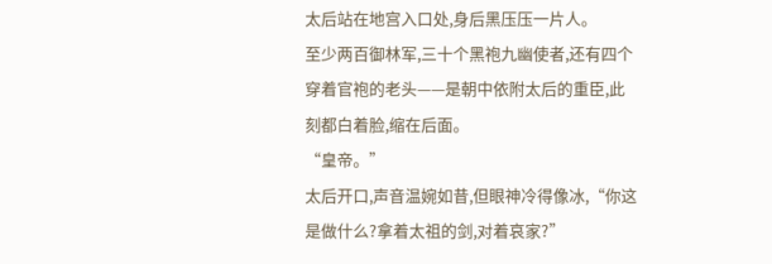太后站在地宫入口处,身后黑压压一片人。
至少两百御林军,三十个黑袍九幽使者,还有四个穿着官袍的老头——是朝中依附太后的重臣,此刻都白着脸,缩在后面。
“皇帝。”
太后开口,声音温婉如昔,但眼神冷得像冰,“你这是做什么?拿着太祖的剑,对着哀家?”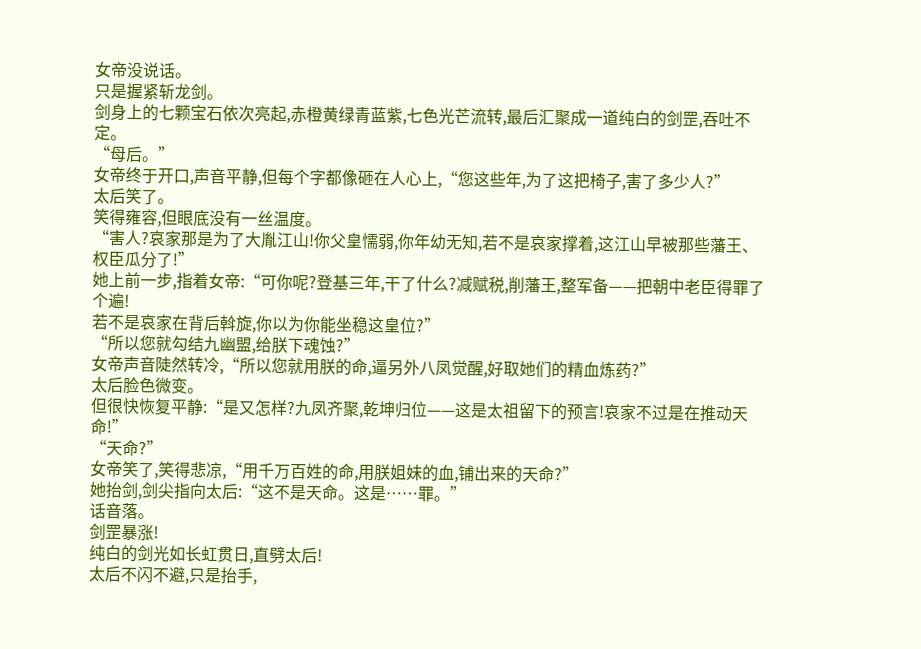女帝没说话。
只是握紧斩龙剑。
剑身上的七颗宝石依次亮起,赤橙黄绿青蓝紫,七色光芒流转,最后汇聚成一道纯白的剑罡,吞吐不定。
“母后。”
女帝终于开口,声音平静,但每个字都像砸在人心上,“您这些年,为了这把椅子,害了多少人?”
太后笑了。
笑得雍容,但眼底没有一丝温度。
“害人?哀家那是为了大胤江山!你父皇懦弱,你年幼无知,若不是哀家撑着,这江山早被那些藩王、权臣瓜分了!”
她上前一步,指着女帝:“可你呢?登基三年,干了什么?减赋税,削藩王,整军备——把朝中老臣得罪了个遍!
若不是哀家在背后斡旋,你以为你能坐稳这皇位?”
“所以您就勾结九幽盟,给朕下魂蚀?”
女帝声音陡然转冷,“所以您就用朕的命,逼另外八凤觉醒,好取她们的精血炼药?”
太后脸色微变。
但很快恢复平静:“是又怎样?九凤齐聚,乾坤归位——这是太祖留下的预言!哀家不过是在推动天命!”
“天命?”
女帝笑了,笑得悲凉,“用千万百姓的命,用朕姐妹的血,铺出来的天命?”
她抬剑,剑尖指向太后:“这不是天命。这是……罪。”
话音落。
剑罡暴涨!
纯白的剑光如长虹贯日,直劈太后!
太后不闪不避,只是抬手,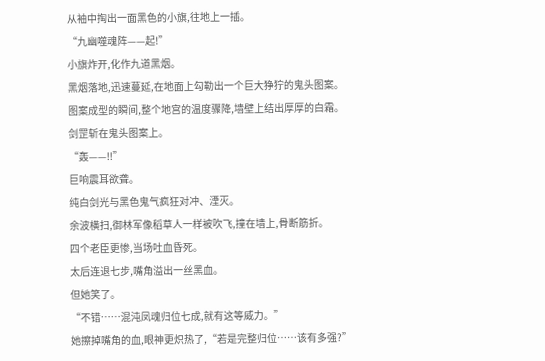从袖中掏出一面黑色的小旗,往地上一插。
“九幽噬魂阵——起!”
小旗炸开,化作九道黑烟。
黑烟落地,迅速蔓延,在地面上勾勒出一个巨大狰狞的鬼头图案。
图案成型的瞬间,整个地宫的温度骤降,墙壁上结出厚厚的白霜。
剑罡斩在鬼头图案上。
“轰——!!”
巨响震耳欲聋。
纯白剑光与黑色鬼气疯狂对冲、湮灭。
余波横扫,御林军像稻草人一样被吹飞,撞在墙上,骨断筋折。
四个老臣更惨,当场吐血昏死。
太后连退七步,嘴角溢出一丝黑血。
但她笑了。
“不错……混沌凤魂归位七成,就有这等威力。”
她擦掉嘴角的血,眼神更炽热了,“若是完整归位……该有多强?”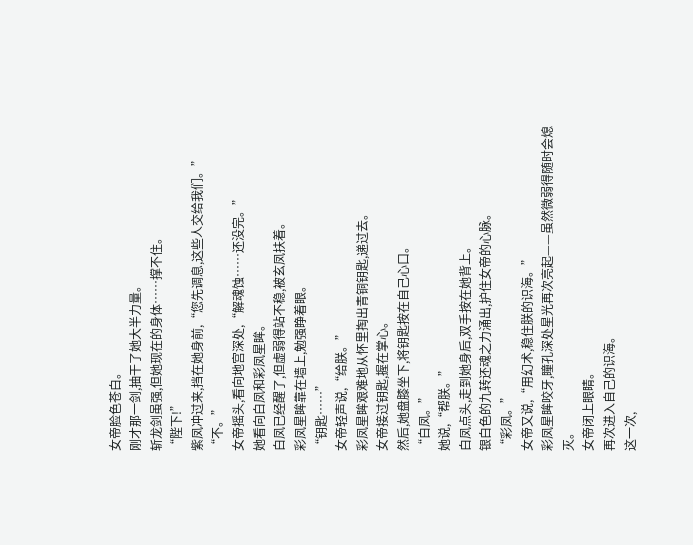女帝脸色苍白。
刚才那一剑,抽干了她大半力量。
斩龙剑虽强,但她现在的身体……撑不住。
“陛下!”
紫凤冲过来,挡在她身前,“您先调息,这些人交给我们。”
“不。”
女帝摇头,看向地宫深处,“解魂蚀……还没完。”
她看向白凤和彩凤星眸。
白凤已经醒了,但虚弱得站不稳,被玄凤扶着。
彩凤星眸靠在墙上,勉强睁着眼。
“钥匙……”
女帝轻声说,“给朕。”
彩凤星眸艰难地从怀里掏出青铜钥匙,递过去。
女帝接过钥匙,握在掌心。
然后,她盘膝坐下,将钥匙按在自己心口。
“白凤。”
她说,“帮朕。”
白凤点头,走到她身后,双手按在她背上。
银白色的九转还魂之力涌出,护住女帝的心脉。
“彩凤。”
女帝又说,“用幻术,稳住朕的识海。”
彩凤星眸咬牙,瞳孔深处星光再次亮起——虽然微弱得随时会熄灭。
女帝闭上眼睛。
再次进入自己的识海。
这一次,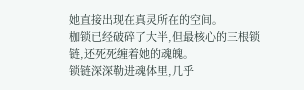她直接出现在真灵所在的空间。
枷锁已经破碎了大半,但最核心的三根锁链,还死死缠着她的魂魄。
锁链深深勒进魂体里,几乎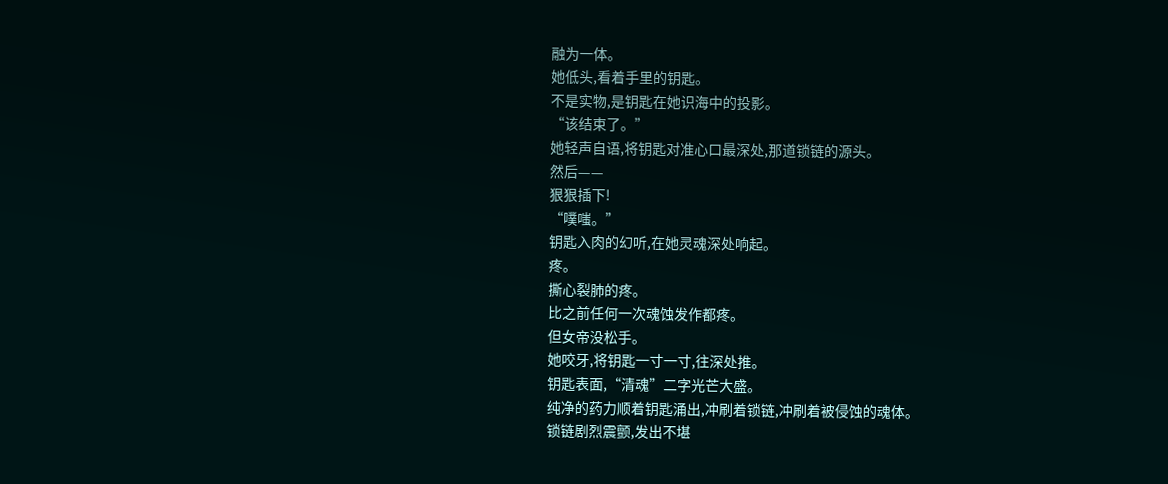融为一体。
她低头,看着手里的钥匙。
不是实物,是钥匙在她识海中的投影。
“该结束了。”
她轻声自语,将钥匙对准心口最深处,那道锁链的源头。
然后——
狠狠插下!
“噗嗤。”
钥匙入肉的幻听,在她灵魂深处响起。
疼。
撕心裂肺的疼。
比之前任何一次魂蚀发作都疼。
但女帝没松手。
她咬牙,将钥匙一寸一寸,往深处推。
钥匙表面,“清魂”二字光芒大盛。
纯净的药力顺着钥匙涌出,冲刷着锁链,冲刷着被侵蚀的魂体。
锁链剧烈震颤,发出不堪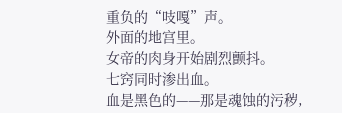重负的“吱嘎”声。
外面的地宫里。
女帝的肉身开始剧烈颤抖。
七窍同时渗出血。
血是黑色的——那是魂蚀的污秽,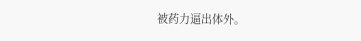被药力逼出体外。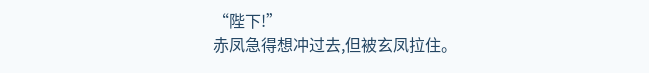“陛下!”
赤凤急得想冲过去,但被玄凤拉住。